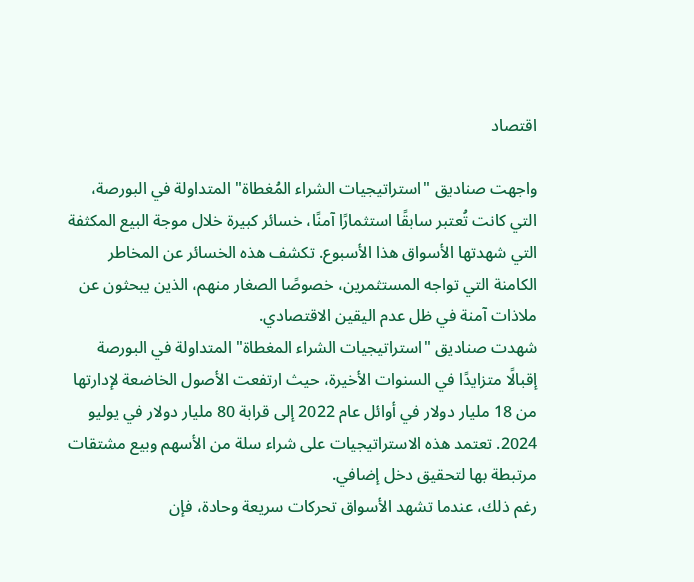اقتصاد

واجهت صناديق "استراتيجيات الشراء المُغطاة" المتداولة في البورصة، التي كانت تُعتبر سابقًا استثمارًا آمنًا، خسائر كبيرة خلال موجة البيع المكثفة التي شهدتها الأسواق هذا الأسبوع. تكشف هذه الخسائر عن المخاطر الكامنة التي تواجه المستثمرين، خصوصًا الصغار منهم، الذين يبحثون عن ملاذات آمنة في ظل عدم اليقين الاقتصادي.
شهدت صناديق "استراتيجيات الشراء المغطاة" المتداولة في البورصة إقبالًا متزايدًا في السنوات الأخيرة، حيث ارتفعت الأصول الخاضعة لإدارتها من 18 مليار دولار في أوائل عام 2022 إلى قرابة 80 مليار دولار في يوليو 2024. تعتمد هذه الاستراتيجيات على شراء سلة من الأسهم وبيع مشتقات مرتبطة بها لتحقيق دخل إضافي.
رغم ذلك، عندما تشهد الأسواق تحركات سريعة وحادة، فإن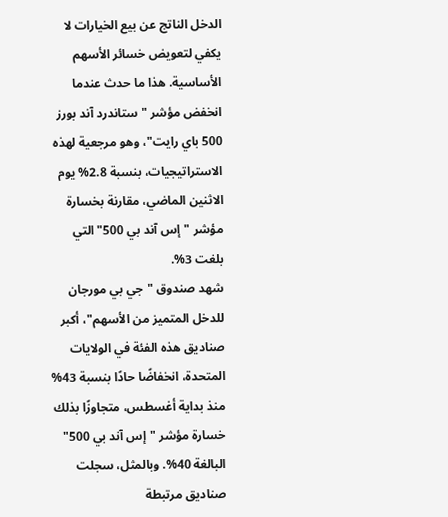الدخل الناتج عن بيع الخيارات لا يكفي لتعويض خسائر الأسهم الأساسية. هذا ما حدث عندما انخفض مؤشر "ستاندرد آند بورز 500 باي رايت"، وهو مرجعية لهذه الاستراتيجيات، بنسبة 2.8% يوم الاثنين الماضي، مقارنة بخسارة مؤشر "إس آند بي 500" التي بلغت 3%.
شهد صندوق "جي بي مورجان للدخل المتميز من الأسهم"، أكبر صناديق هذه الفئة في الولايات المتحدة، انخفاضًا حادًا بنسبة 43% منذ بداية أغسطس، متجاوزًا بذلك خسارة مؤشر "إس آند بي 500" البالغة 40%. وبالمثل، سجلت صناديق مرتبطة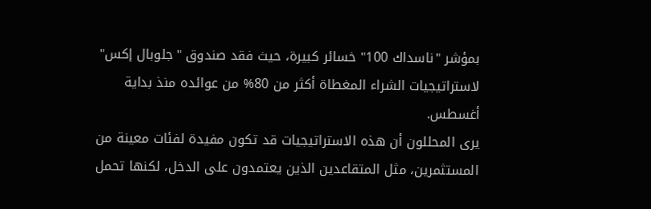بمؤشر "ناسداك 100" خسائر كبيرة، حيث فقد صندوق "جلوبال إكس" لاستراتيجيات الشراء المغطاة أكثر من 80% من عوائده منذ بداية أغسطس.
يرى المحللون أن هذه الاستراتيجيات قد تكون مفيدة لفئات معينة من المستثمرين، مثل المتقاعدين الذين يعتمدون على الدخل، لكنها تحمل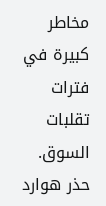مخاطر كبيرة في فترات تقلبات السوق. حذر هوارد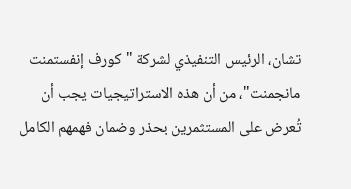تشان، الرئيس التنفيذي لشركة "كورف إنفستمنت مانجمنت"، من أن هذه الاستراتيجيات يجب أن تُعرض على المستثمرين بحذر وضمان فهمهم الكامل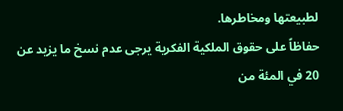لطبيعتها ومخاطرها.
حفاظاً على حقوق الملكية الفكرية يرجى عدم نسخ ما يزيد عن 20 في المئة من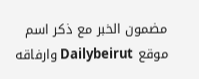مضمون الخبر مع ذكر اسم موقع Dailybeirut وارفاقه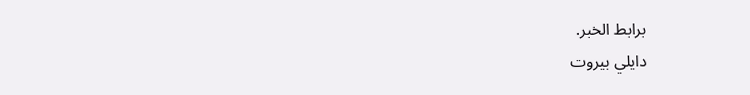برابط الخبر.
دايلي بيروت